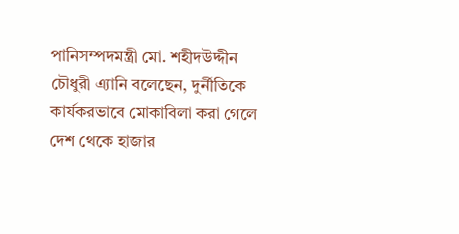পানিসম্পদমন্ত্রী মো. শহীদউদ্দীন চৌধুরী এ্যানি বলেছেন, দুর্নীতিকে কার্যকরভাবে মোকাবিলা করা গেলে দেশ থেকে হাজার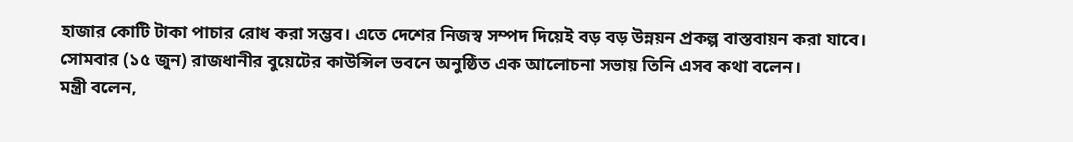হাজার কোটি টাকা পাচার রোধ করা সম্ভব। এতে দেশের নিজস্ব সম্পদ দিয়েই বড় বড় উন্নয়ন প্রকল্প বাস্তবায়ন করা যাবে।
সোমবার (১৫ জুন) রাজধানীর বুয়েটের কাউন্সিল ভবনে অনুষ্ঠিত এক আলোচনা সভায় তিনি এসব কথা বলেন।
মন্ত্রী বলেন,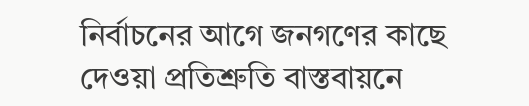নির্বাচনের আগে জনগণের কাছে দেওয়া প্রতিশ্রুতি বাস্তবায়নে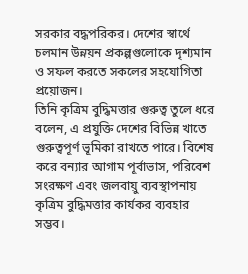সরকার বদ্ধপরিকর। দেশের স্বার্থে চলমান উন্নয়ন প্রকল্পগুলোকে দৃশ্যমান ও সফল করতে সকলের সহযোগিতা প্রয়োজন।
তিনি কৃত্রিম বুদ্ধিমত্তার গুরুত্ব তুলে ধরে বলেন, এ প্রযুক্তি দেশের বিভিন্ন খাতে গুরুত্বপূর্ণ ভূমিকা রাখতে পারে। বিশেষ করে বন্যার আগাম পূর্বাভাস, পরিবেশ সংরক্ষণ এবং জলবায়ু ব্যবস্থাপনায় কৃত্রিম বুদ্ধিমত্তার কার্যকর ব্যবহার সম্ভব।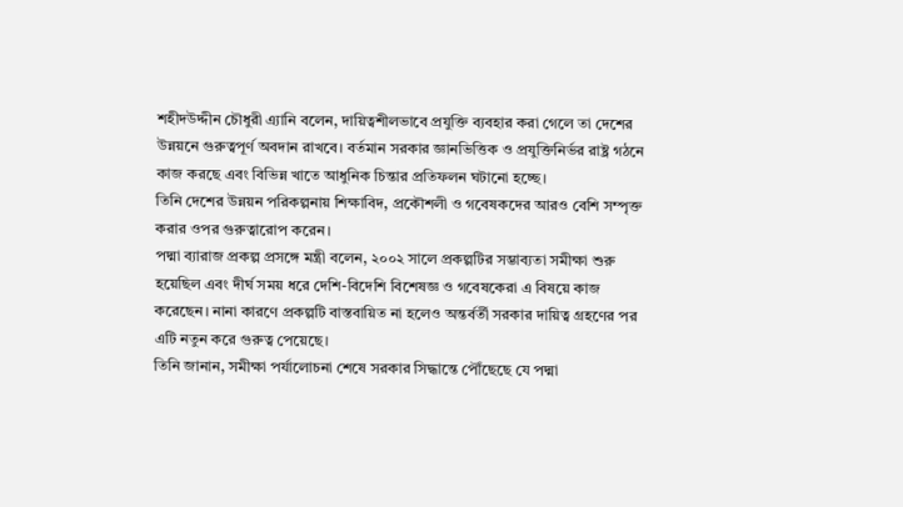শহীদউদ্দীন চৌধুরী এ্যানি বলেন, দায়িত্বশীলভাবে প্রযুক্তি ব্যবহার করা গেলে তা দেশের উন্নয়নে গুরুত্বপূর্ণ অবদান রাখবে। বর্তমান সরকার জ্ঞানভিত্তিক ও প্রযুক্তিনির্ভর রাষ্ট্র গঠনে কাজ করছে এবং বিভিন্ন খাতে আধুনিক চিন্তার প্রতিফলন ঘটানো হচ্ছে।
তিনি দেশের উন্নয়ন পরিকল্পনায় শিক্ষাবিদ, প্রকৌশলী ও গবেষকদের আরও বেশি সম্পৃক্ত করার ওপর গুরুত্বারোপ করেন।
পদ্মা ব্যারাজ প্রকল্প প্রসঙ্গে মন্ত্রী বলেন, ২০০২ সালে প্রকল্পটির সম্ভাব্যতা সমীক্ষা শুরু হয়েছিল এবং দীর্ঘ সময় ধরে দেশি-বিদেশি বিশেষজ্ঞ ও গবেষকেরা এ বিষয়ে কাজ করেছেন। নানা কারণে প্রকল্পটি বাস্তবায়িত না হলেও অন্তর্বর্তী সরকার দায়িত্ব গ্রহণের পর এটি নতুন করে গুরুত্ব পেয়েছে।
তিনি জানান, সমীক্ষা পর্যালোচনা শেষে সরকার সিদ্ধান্তে পৌঁছেছে যে পদ্মা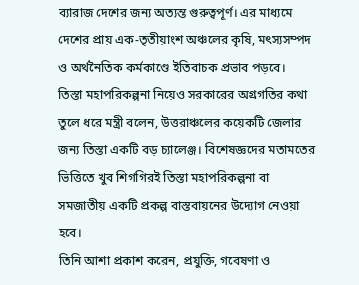ব্যারাজ দেশের জন্য অত্যন্ত গুরুত্বপূর্ণ। এর মাধ্যমে দেশের প্রায় এক-তৃতীয়াংশ অঞ্চলের কৃষি, মৎস্যসম্পদ ও অর্থনৈতিক কর্মকাণ্ডে ইতিবাচক প্রভাব পড়বে।
তিস্তা মহাপরিকল্পনা নিয়েও সরকারের অগ্রগতির কথা তুলে ধরে মন্ত্রী বলেন, উত্তরাঞ্চলের কয়েকটি জেলার জন্য তিস্তা একটি বড় চ্যালেঞ্জ। বিশেষজ্ঞদের মতামতের ভিত্তিতে খুব শিগগিরই তিস্তা মহাপরিকল্পনা বা সমজাতীয় একটি প্রকল্প বাস্তবায়নের উদ্যোগ নেওয়া হবে।
তিনি আশা প্রকাশ করেন, প্রযুক্তি, গবেষণা ও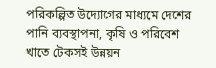পরিকল্পিত উদ্যোগের মাধ্যমে দেশের পানি ব্যবস্থাপনা, কৃষি ও পরিবেশ খাতে টেকসই উন্নয়ন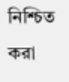নিশ্চিত করা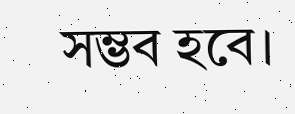সম্ভব হবে।